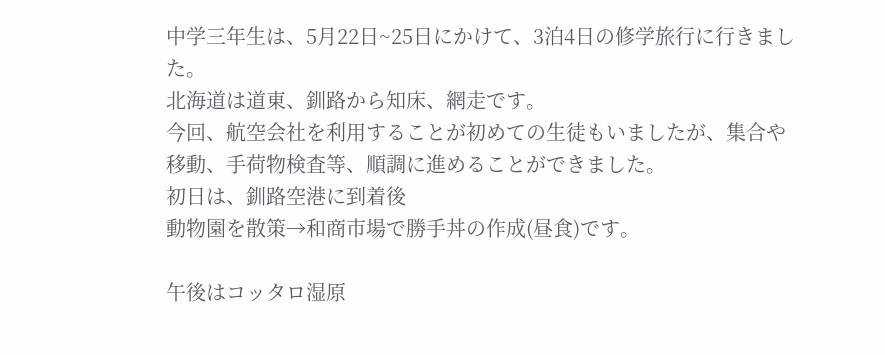中学三年生は、5月22日~25日にかけて、3泊4日の修学旅行に行きました。
北海道は道東、釧路から知床、網走です。
今回、航空会社を利用することが初めての生徒もいましたが、集合や移動、手荷物検査等、順調に進めることができました。
初日は、釧路空港に到着後
動物園を散策→和商市場で勝手丼の作成(昼食)です。

午後はコッタロ湿原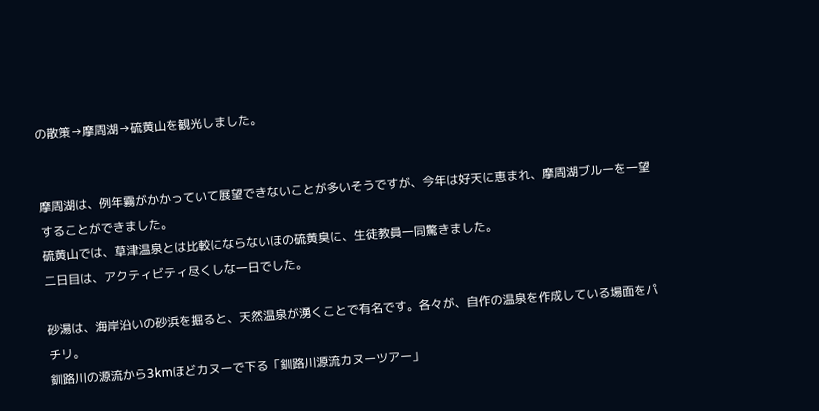の散策→摩周湖→硫黄山を観光しました。


摩周湖は、例年霧がかかっていて展望できないことが多いそうですが、今年は好天に恵まれ、摩周湖ブルーを一望することができました。
硫黄山では、草津温泉とは比較にならないほの硫黄臭に、生徒教員一同驚きました。
二日目は、アクティビティ尽くしな一日でした。

砂湯は、海岸沿いの砂浜を掘ると、天然温泉が湧くことで有名です。各々が、自作の温泉を作成している場面をパチリ。
釧路川の源流から3kmほどカヌーで下る「釧路川源流カヌーツアー」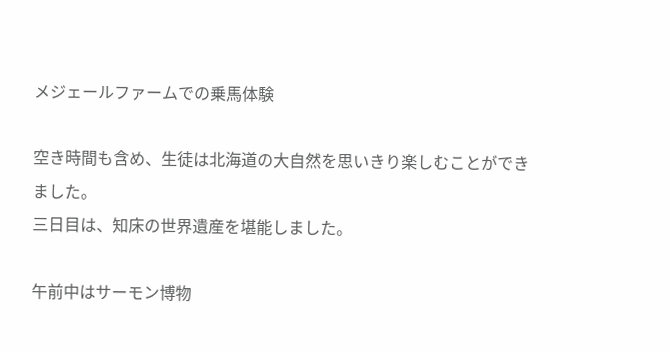メジェールファームでの乗馬体験

空き時間も含め、生徒は北海道の大自然を思いきり楽しむことができました。
三日目は、知床の世界遺産を堪能しました。

午前中はサーモン博物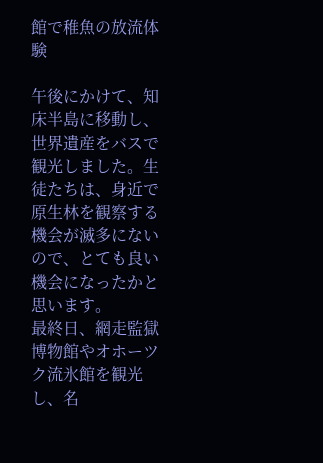館で稚魚の放流体験

午後にかけて、知床半島に移動し、世界遺産をバスで観光しました。生徒たちは、身近で原生林を観察する機会が滅多にないので、とても良い機会になったかと思います。
最終日、網走監獄博物館やオホーツク流氷館を観光し、名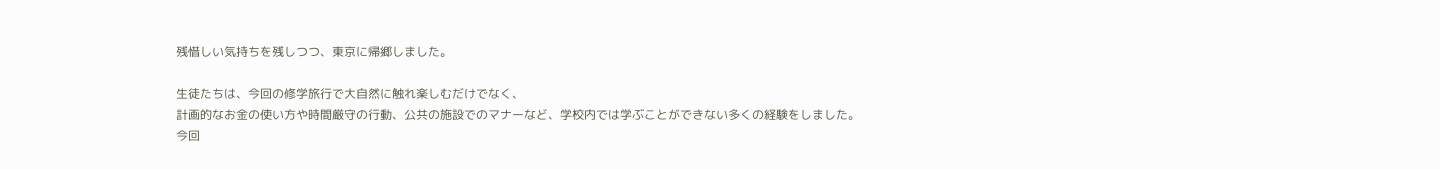残惜しい気持ちを残しつつ、東京に帰郷しました。

生徒たちは、今回の修学旅行で大自然に触れ楽しむだけでなく、
計画的なお金の使い方や時間厳守の行動、公共の施設でのマナーなど、学校内では学ぶことができない多くの経験をしました。
今回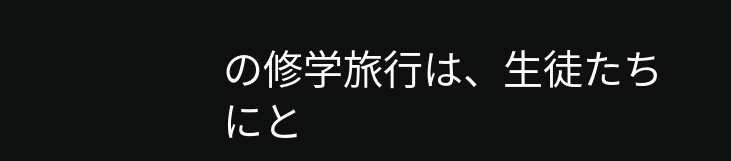の修学旅行は、生徒たちにと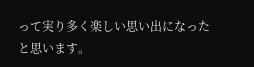って実り多く楽しい思い出になったと思います。